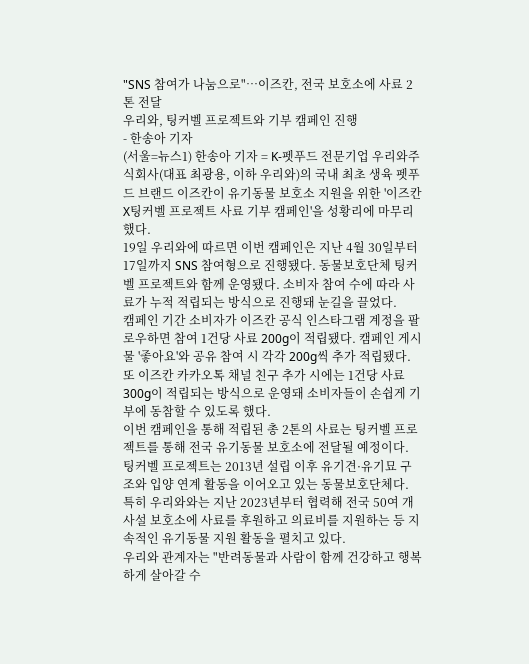"SNS 참여가 나눔으로"…이즈칸, 전국 보호소에 사료 2톤 전달
우리와, 팅커벨 프로젝트와 기부 캠페인 진행
- 한송아 기자
(서울=뉴스1) 한송아 기자 = K-펫푸드 전문기업 우리와주식회사(대표 최광용, 이하 우리와)의 국내 최초 생육 펫푸드 브랜드 이즈칸이 유기동물 보호소 지원을 위한 '이즈칸X팅커벨 프로젝트 사료 기부 캠페인'을 성황리에 마무리했다.
19일 우리와에 따르면 이번 캠페인은 지난 4월 30일부터 17일까지 SNS 참여형으로 진행됐다. 동물보호단체 팅커벨 프로젝트와 함께 운영됐다. 소비자 참여 수에 따라 사료가 누적 적립되는 방식으로 진행돼 눈길을 끌었다.
캠페인 기간 소비자가 이즈칸 공식 인스타그램 계정을 팔로우하면 참여 1건당 사료 200g이 적립됐다. 캠페인 게시물 '좋아요'와 공유 참여 시 각각 200g씩 추가 적립됐다. 또 이즈칸 카카오톡 채널 친구 추가 시에는 1건당 사료 300g이 적립되는 방식으로 운영돼 소비자들이 손쉽게 기부에 동참할 수 있도록 했다.
이번 캠페인을 통해 적립된 총 2톤의 사료는 팅커벨 프로젝트를 통해 전국 유기동물 보호소에 전달될 예정이다.
팅커벨 프로젝트는 2013년 설립 이후 유기견·유기묘 구조와 입양 연계 활동을 이어오고 있는 동물보호단체다. 특히 우리와와는 지난 2023년부터 협력해 전국 50여 개 사설 보호소에 사료를 후원하고 의료비를 지원하는 등 지속적인 유기동물 지원 활동을 펼치고 있다.
우리와 관계자는 "반려동물과 사람이 함께 건강하고 행복하게 살아갈 수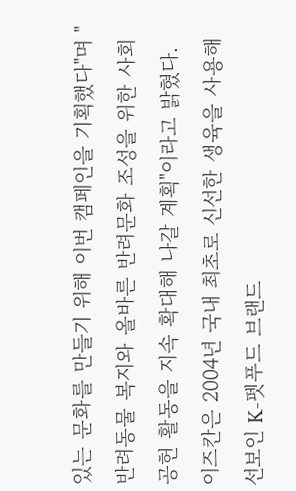있는 문화를 만들기 위해 이번 캠페인을 기획했다"며 "반려동물 복지와 올바른 반려문화 조성을 위한 사회공헌 활동을 지속 확대해 나갈 계획"이라고 밝혔다.
이즈칸은 2004년 국내 최초로 신선한 생육을 사용해 선보인 K-펫푸드 브랜드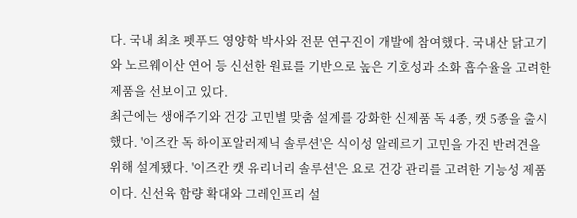다. 국내 최초 펫푸드 영양학 박사와 전문 연구진이 개발에 참여했다. 국내산 닭고기와 노르웨이산 연어 등 신선한 원료를 기반으로 높은 기호성과 소화 흡수율을 고려한 제품을 선보이고 있다.
최근에는 생애주기와 건강 고민별 맞춤 설계를 강화한 신제품 독 4종, 캣 5종을 출시했다. '이즈칸 독 하이포알러제닉 솔루션'은 식이성 알레르기 고민을 가진 반려견을 위해 설계됐다. '이즈칸 캣 유리너리 솔루션'은 요로 건강 관리를 고려한 기능성 제품이다. 신선육 함량 확대와 그레인프리 설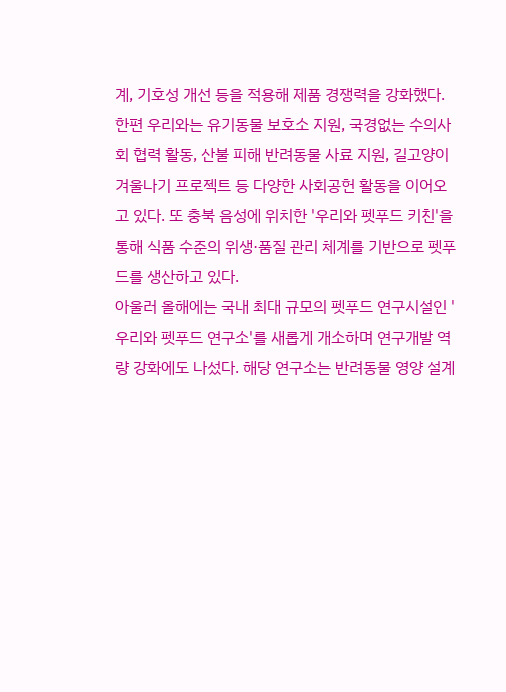계, 기호성 개선 등을 적용해 제품 경쟁력을 강화했다.
한편 우리와는 유기동물 보호소 지원, 국경없는 수의사회 협력 활동, 산불 피해 반려동물 사료 지원, 길고양이 겨울나기 프로젝트 등 다양한 사회공헌 활동을 이어오고 있다. 또 충북 음성에 위치한 '우리와 펫푸드 키친'을 통해 식품 수준의 위생·품질 관리 체계를 기반으로 펫푸드를 생산하고 있다.
아울러 올해에는 국내 최대 규모의 펫푸드 연구시설인 '우리와 펫푸드 연구소'를 새롭게 개소하며 연구개발 역량 강화에도 나섰다. 해당 연구소는 반려동물 영양 설계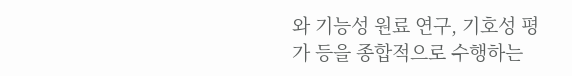와 기능성 원료 연구, 기호성 평가 등을 종합적으로 수행하는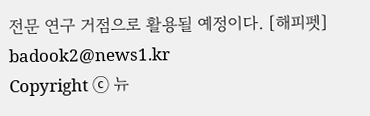전문 연구 거점으로 활용될 예정이다. [해피펫]
badook2@news1.kr
Copyright ⓒ 뉴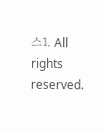스1. All rights reserved.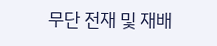무단 전재 및 재배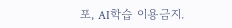포, AI학습 이용금지.